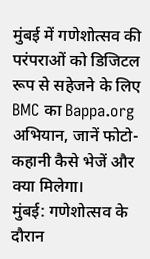मुंबई में गणेशोत्सव की परंपराओं को डिजिटल रूप से सहेजने के लिए BMC का Bappa.org अभियान, जानें फोटो-कहानी कैसे भेजें और क्या मिलेगा।
मुंबई: गणेशोत्सव के दौरान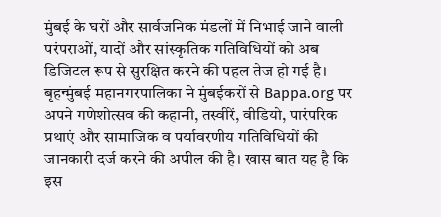मुंबई के घरों और सार्वजनिक मंडलों में निभाई जाने वाली परंपराओं, यादों और सांस्कृतिक गतिविधियों को अब डिजिटल रूप से सुरक्षित करने की पहल तेज हो गई है। बृहन्मुंबई महानगरपालिका ने मुंबईकरों से Bappa.org पर अपने गणेशोत्सव की कहानी, तस्वीरें, वीडियो, पारंपरिक प्रथाएं और सामाजिक व पर्यावरणीय गतिविधियों की जानकारी दर्ज करने की अपील की है। खास बात यह है कि इस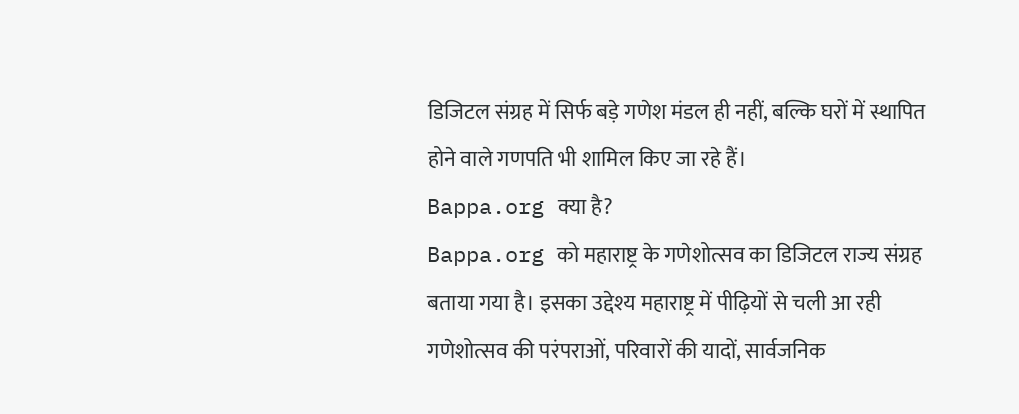डिजिटल संग्रह में सिर्फ बड़े गणेश मंडल ही नहीं, बल्कि घरों में स्थापित होने वाले गणपति भी शामिल किए जा रहे हैं।
Bappa.org क्या है?
Bappa.org को महाराष्ट्र के गणेशोत्सव का डिजिटल राज्य संग्रह बताया गया है। इसका उद्देश्य महाराष्ट्र में पीढ़ियों से चली आ रही गणेशोत्सव की परंपराओं, परिवारों की यादों, सार्वजनिक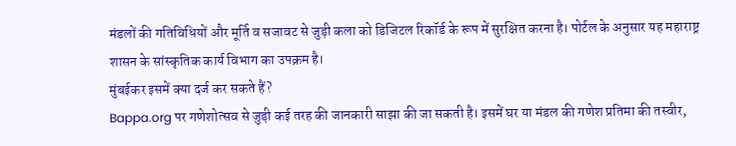मंडलों की गतिविधियों और मूर्ति व सजावट से जुड़ी कला को डिजिटल रिकॉर्ड के रूप में सुरक्षित करना है। पोर्टल के अनुसार यह महाराष्ट्र शासन के सांस्कृतिक कार्य विभाग का उपक्रम है।
मुंबईकर इसमें क्या दर्ज कर सकते हैं?
Bappa.org पर गणेशोत्सव से जुड़ी कई तरह की जानकारी साझा की जा सकती है। इसमें घर या मंडल की गणेश प्रतिमा की तस्वीर,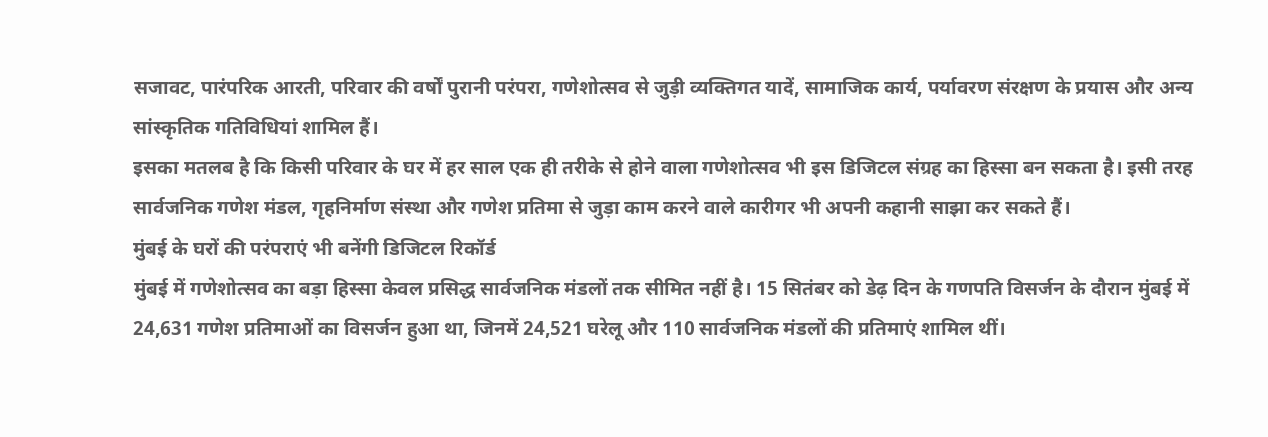सजावट, पारंपरिक आरती, परिवार की वर्षों पुरानी परंपरा, गणेशोत्सव से जुड़ी व्यक्तिगत यादें, सामाजिक कार्य, पर्यावरण संरक्षण के प्रयास और अन्य सांस्कृतिक गतिविधियां शामिल हैं।
इसका मतलब है कि किसी परिवार के घर में हर साल एक ही तरीके से होने वाला गणेशोत्सव भी इस डिजिटल संग्रह का हिस्सा बन सकता है। इसी तरह सार्वजनिक गणेश मंडल, गृहनिर्माण संस्था और गणेश प्रतिमा से जुड़ा काम करने वाले कारीगर भी अपनी कहानी साझा कर सकते हैं।
मुंबई के घरों की परंपराएं भी बनेंगी डिजिटल रिकॉर्ड
मुंबई में गणेशोत्सव का बड़ा हिस्सा केवल प्रसिद्ध सार्वजनिक मंडलों तक सीमित नहीं है। 15 सितंबर को डेढ़ दिन के गणपति विसर्जन के दौरान मुंबई में 24,631 गणेश प्रतिमाओं का विसर्जन हुआ था, जिनमें 24,521 घरेलू और 110 सार्वजनिक मंडलों की प्रतिमाएं शामिल थीं।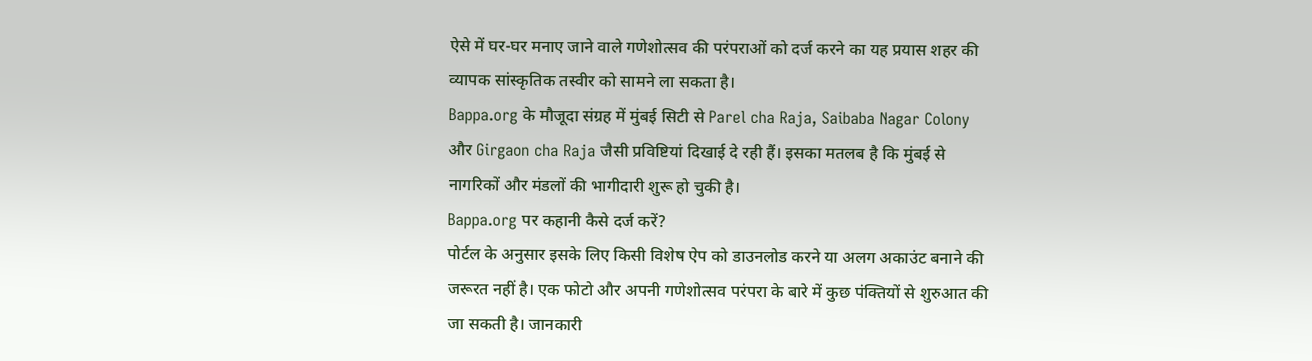ऐसे में घर-घर मनाए जाने वाले गणेशोत्सव की परंपराओं को दर्ज करने का यह प्रयास शहर की व्यापक सांस्कृतिक तस्वीर को सामने ला सकता है।
Bappa.org के मौजूदा संग्रह में मुंबई सिटी से Parel cha Raja, Saibaba Nagar Colony और Girgaon cha Raja जैसी प्रविष्टियां दिखाई दे रही हैं। इसका मतलब है कि मुंबई से नागरिकों और मंडलों की भागीदारी शुरू हो चुकी है।
Bappa.org पर कहानी कैसे दर्ज करें?
पोर्टल के अनुसार इसके लिए किसी विशेष ऐप को डाउनलोड करने या अलग अकाउंट बनाने की जरूरत नहीं है। एक फोटो और अपनी गणेशोत्सव परंपरा के बारे में कुछ पंक्तियों से शुरुआत की जा सकती है। जानकारी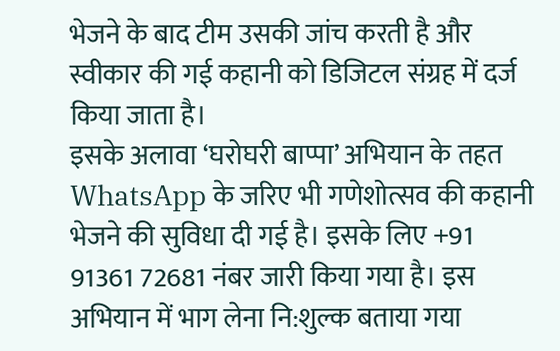भेजने के बाद टीम उसकी जांच करती है और स्वीकार की गई कहानी को डिजिटल संग्रह में दर्ज किया जाता है।
इसके अलावा ‘घरोघरी बाप्पा’ अभियान के तहत WhatsApp के जरिए भी गणेशोत्सव की कहानी भेजने की सुविधा दी गई है। इसके लिए +91 91361 72681 नंबर जारी किया गया है। इस अभियान में भाग लेना नि:शुल्क बताया गया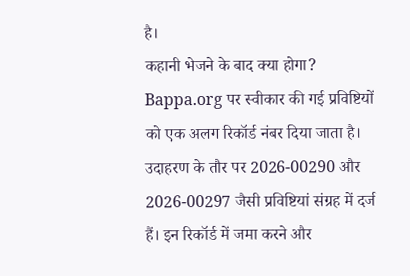है।
कहानी भेजने के बाद क्या होगा?
Bappa.org पर स्वीकार की गई प्रविष्टियों को एक अलग रिकॉर्ड नंबर दिया जाता है। उदाहरण के तौर पर 2026-00290 और 2026-00297 जैसी प्रविष्टियां संग्रह में दर्ज हैं। इन रिकॉर्ड में जमा करने और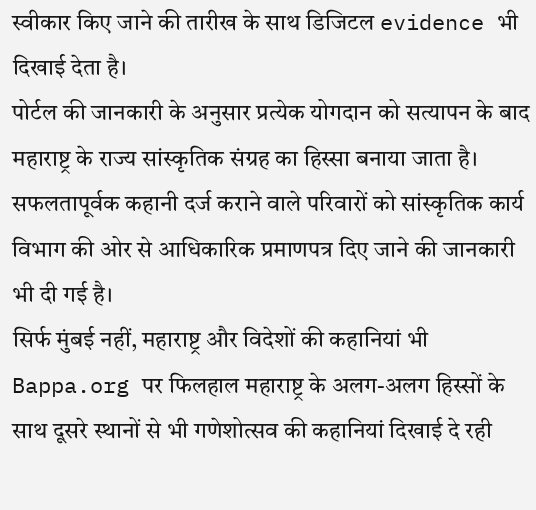स्वीकार किए जाने की तारीख के साथ डिजिटल evidence भी दिखाई देता है।
पोर्टल की जानकारी के अनुसार प्रत्येक योगदान को सत्यापन के बाद महाराष्ट्र के राज्य सांस्कृतिक संग्रह का हिस्सा बनाया जाता है। सफलतापूर्वक कहानी दर्ज कराने वाले परिवारों को सांस्कृतिक कार्य विभाग की ओर से आधिकारिक प्रमाणपत्र दिए जाने की जानकारी भी दी गई है।
सिर्फ मुंबई नहीं, महाराष्ट्र और विदेशों की कहानियां भी
Bappa.org पर फिलहाल महाराष्ट्र के अलग-अलग हिस्सों के साथ दूसरे स्थानों से भी गणेशोत्सव की कहानियां दिखाई दे रही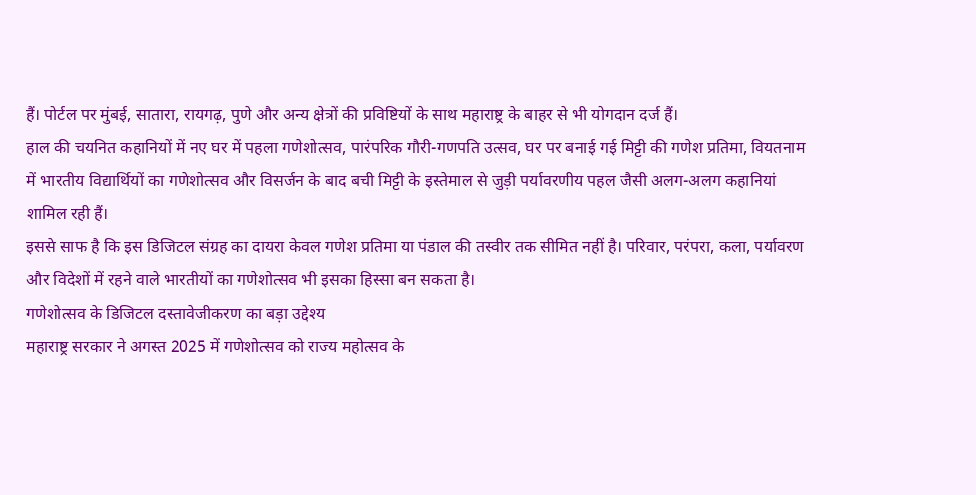हैं। पोर्टल पर मुंबई, सातारा, रायगढ़, पुणे और अन्य क्षेत्रों की प्रविष्टियों के साथ महाराष्ट्र के बाहर से भी योगदान दर्ज हैं।
हाल की चयनित कहानियों में नए घर में पहला गणेशोत्सव, पारंपरिक गौरी-गणपति उत्सव, घर पर बनाई गई मिट्टी की गणेश प्रतिमा, वियतनाम में भारतीय विद्यार्थियों का गणेशोत्सव और विसर्जन के बाद बची मिट्टी के इस्तेमाल से जुड़ी पर्यावरणीय पहल जैसी अलग-अलग कहानियां शामिल रही हैं।
इससे साफ है कि इस डिजिटल संग्रह का दायरा केवल गणेश प्रतिमा या पंडाल की तस्वीर तक सीमित नहीं है। परिवार, परंपरा, कला, पर्यावरण और विदेशों में रहने वाले भारतीयों का गणेशोत्सव भी इसका हिस्सा बन सकता है।
गणेशोत्सव के डिजिटल दस्तावेजीकरण का बड़ा उद्देश्य
महाराष्ट्र सरकार ने अगस्त 2025 में गणेशोत्सव को राज्य महोत्सव के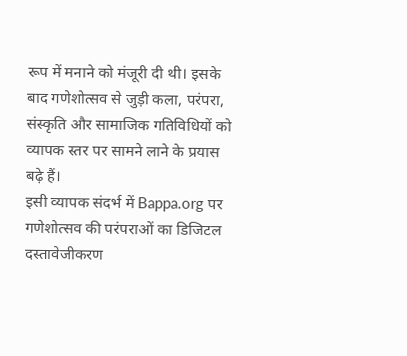रूप में मनाने को मंजूरी दी थी। इसके बाद गणेशोत्सव से जुड़ी कला, परंपरा, संस्कृति और सामाजिक गतिविधियों को व्यापक स्तर पर सामने लाने के प्रयास बढ़े हैं।
इसी व्यापक संदर्भ में Bappa.org पर गणेशोत्सव की परंपराओं का डिजिटल दस्तावेजीकरण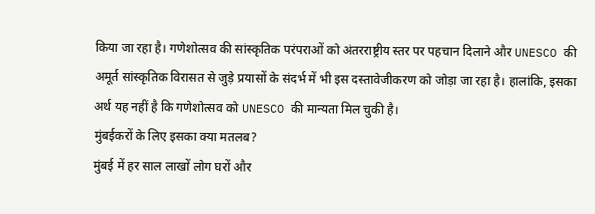किया जा रहा है। गणेशोत्सव की सांस्कृतिक परंपराओं को अंतरराष्ट्रीय स्तर पर पहचान दिलाने और UNESCO की अमूर्त सांस्कृतिक विरासत से जुड़े प्रयासों के संदर्भ में भी इस दस्तावेजीकरण को जोड़ा जा रहा है। हालांकि, इसका अर्थ यह नहीं है कि गणेशोत्सव को UNESCO की मान्यता मिल चुकी है।
मुंबईकरों के लिए इसका क्या मतलब?
मुंबई में हर साल लाखों लोग घरों और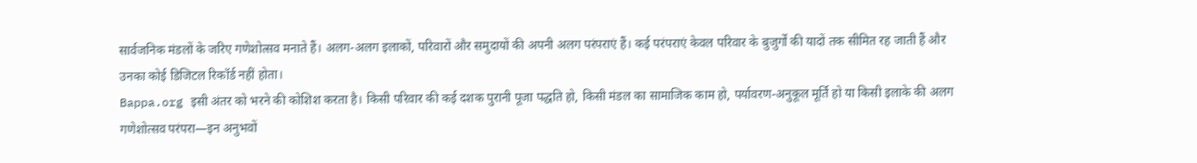सार्वजनिक मंडलों के जरिए गणेशोत्सव मनाते हैं। अलग-अलग इलाकों, परिवारों और समुदायों की अपनी अलग परंपराएं हैं। कई परंपराएं केवल परिवार के बुजुर्गों की यादों तक सीमित रह जाती हैं और उनका कोई डिजिटल रिकॉर्ड नहीं होता।
Bappa.org इसी अंतर को भरने की कोशिश करता है। किसी परिवार की कई दशक पुरानी पूजा पद्धति हो, किसी मंडल का सामाजिक काम हो, पर्यावरण-अनुकूल मूर्ति हो या किसी इलाके की अलग गणेशोत्सव परंपरा—इन अनुभवों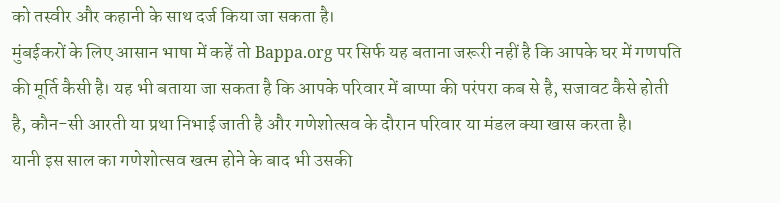को तस्वीर और कहानी के साथ दर्ज किया जा सकता है।
मुंबईकरों के लिए आसान भाषा में कहें तो Bappa.org पर सिर्फ यह बताना जरूरी नहीं है कि आपके घर में गणपति की मूर्ति कैसी है। यह भी बताया जा सकता है कि आपके परिवार में बाप्पा की परंपरा कब से है, सजावट कैसे होती है, कौन-सी आरती या प्रथा निभाई जाती है और गणेशोत्सव के दौरान परिवार या मंडल क्या खास करता है।
यानी इस साल का गणेशोत्सव खत्म होने के बाद भी उसकी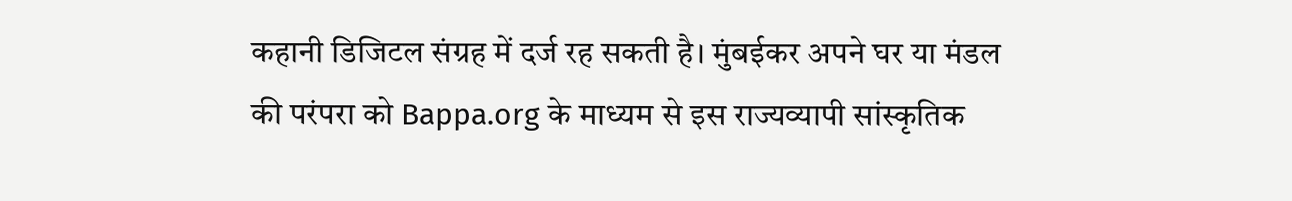कहानी डिजिटल संग्रह में दर्ज रह सकती है। मुंबईकर अपने घर या मंडल की परंपरा को Bappa.org के माध्यम से इस राज्यव्यापी सांस्कृतिक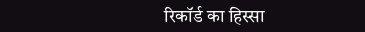रिकॉर्ड का हिस्सा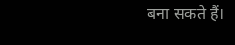बना सकते हैं।